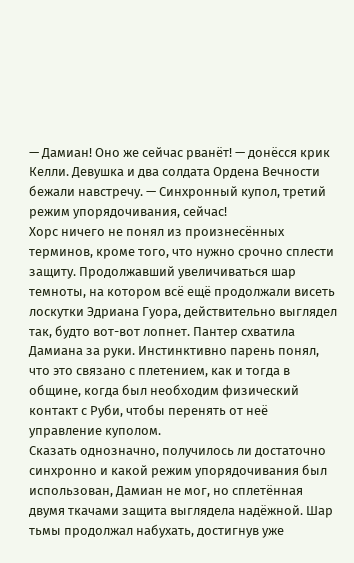— Дамиан! Оно же сейчас рванёт! — донёсся крик Келли. Девушка и два солдата Ордена Вечности бежали навстречу. — Синхронный купол, третий режим упорядочивания, сейчас!
Хорс ничего не понял из произнесённых терминов, кроме того, что нужно срочно сплести защиту. Продолжавший увеличиваться шар темноты, на котором всё ещё продолжали висеть лоскутки Эдриана Гуора, действительно выглядел так, будто вот-вот лопнет. Пантер схватила Дамиана за руки. Инстинктивно парень понял, что это связано с плетением, как и тогда в общине, когда был необходим физический контакт с Руби, чтобы перенять от неё управление куполом.
Сказать однозначно, получилось ли достаточно синхронно и какой режим упорядочивания был использован, Дамиан не мог, но сплетённая двумя ткачами защита выглядела надёжной. Шар тьмы продолжал набухать, достигнув уже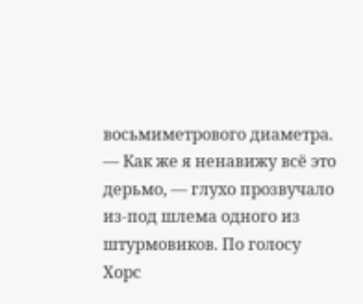восьмиметрового диаметра.
— Как же я ненавижу всё это дерьмо, — глухо прозвучало из-под шлема одного из штурмовиков. По голосу Хорс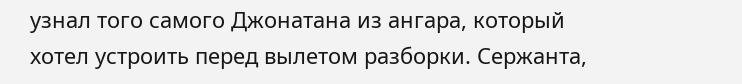узнал того самого Джонатана из ангара, который хотел устроить перед вылетом разборки. Сержанта,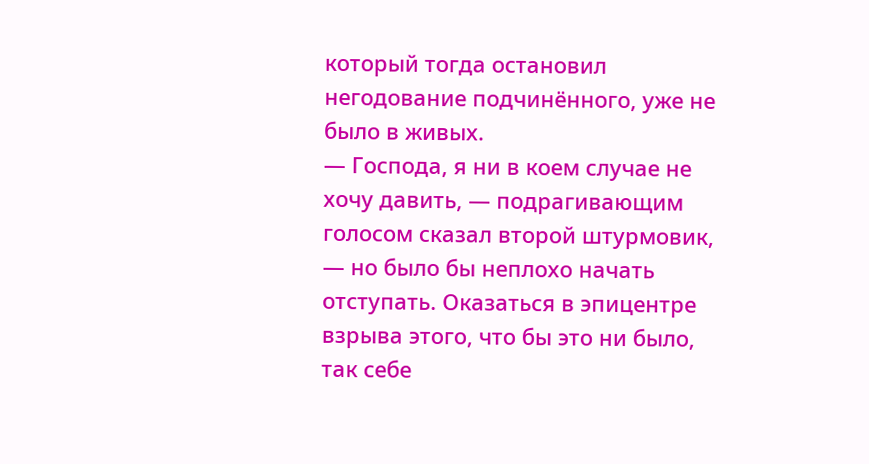который тогда остановил негодование подчинённого, уже не было в живых.
— Господа, я ни в коем случае не хочу давить, — подрагивающим голосом сказал второй штурмовик, — но было бы неплохо начать отступать. Оказаться в эпицентре взрыва этого, что бы это ни было, так себе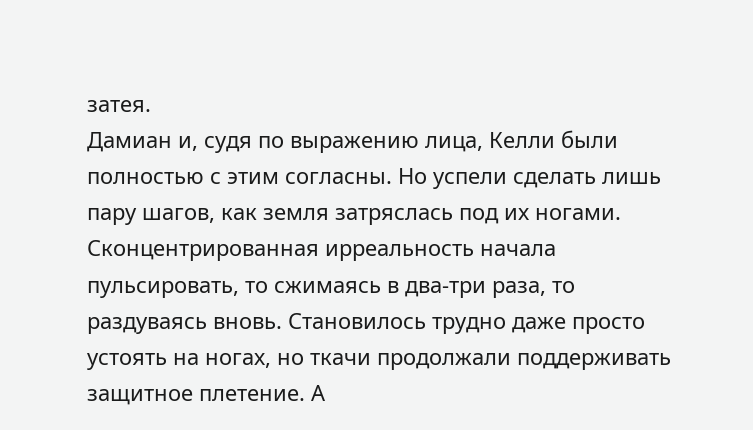затея.
Дамиан и, судя по выражению лица, Келли были полностью с этим согласны. Но успели сделать лишь пару шагов, как земля затряслась под их ногами. Сконцентрированная ирреальность начала пульсировать, то сжимаясь в два-три раза, то раздуваясь вновь. Становилось трудно даже просто устоять на ногах, но ткачи продолжали поддерживать защитное плетение. А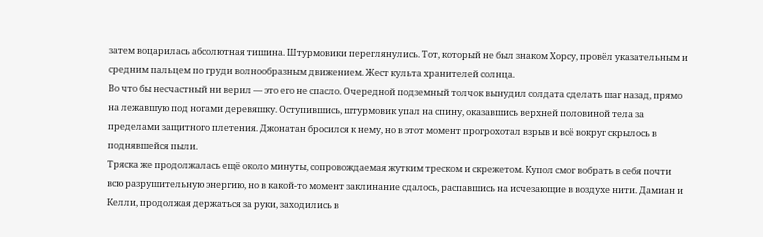затем воцарилась абсолютная тишина. Штурмовики переглянулись. Тот, который не был знаком Хорсу, провёл указательным и средним пальцем по груди волнообразным движением. Жест культа хранителей солнца.
Во что бы несчастный ни верил — это его не спасло. Очередной подземный толчок вынудил солдата сделать шаг назад, прямо на лежавшую под ногами деревяшку. Оступившись, штурмовик упал на спину, оказавшись верхней половиной тела за пределами защитного плетения. Джонатан бросился к нему, но в этот момент прогрохотал взрыв и всё вокруг скрылось в поднявшейся пыли.
Тряска же продолжалась ещё около минуты, сопровождаемая жутким треском и скрежетом. Купол смог вобрать в себя почти всю разрушительную энергию, но в какой-то момент заклинание сдалось, распавшись на исчезающие в воздухе нити. Дамиан и Келли, продолжая держаться за руки, заходились в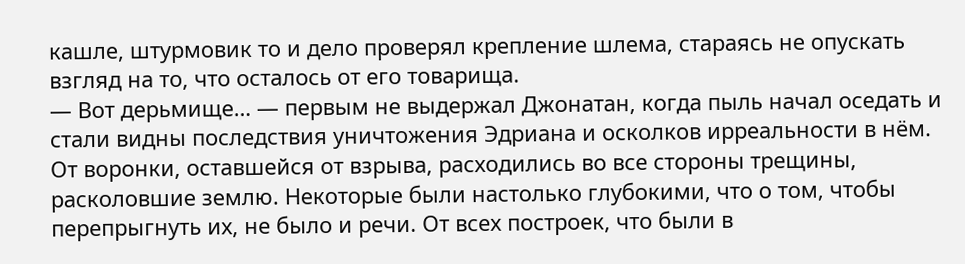кашле, штурмовик то и дело проверял крепление шлема, стараясь не опускать взгляд на то, что осталось от его товарища.
— Вот дерьмище… — первым не выдержал Джонатан, когда пыль начал оседать и стали видны последствия уничтожения Эдриана и осколков ирреальности в нём.
От воронки, оставшейся от взрыва, расходились во все стороны трещины, расколовшие землю. Некоторые были настолько глубокими, что о том, чтобы перепрыгнуть их, не было и речи. От всех построек, что были в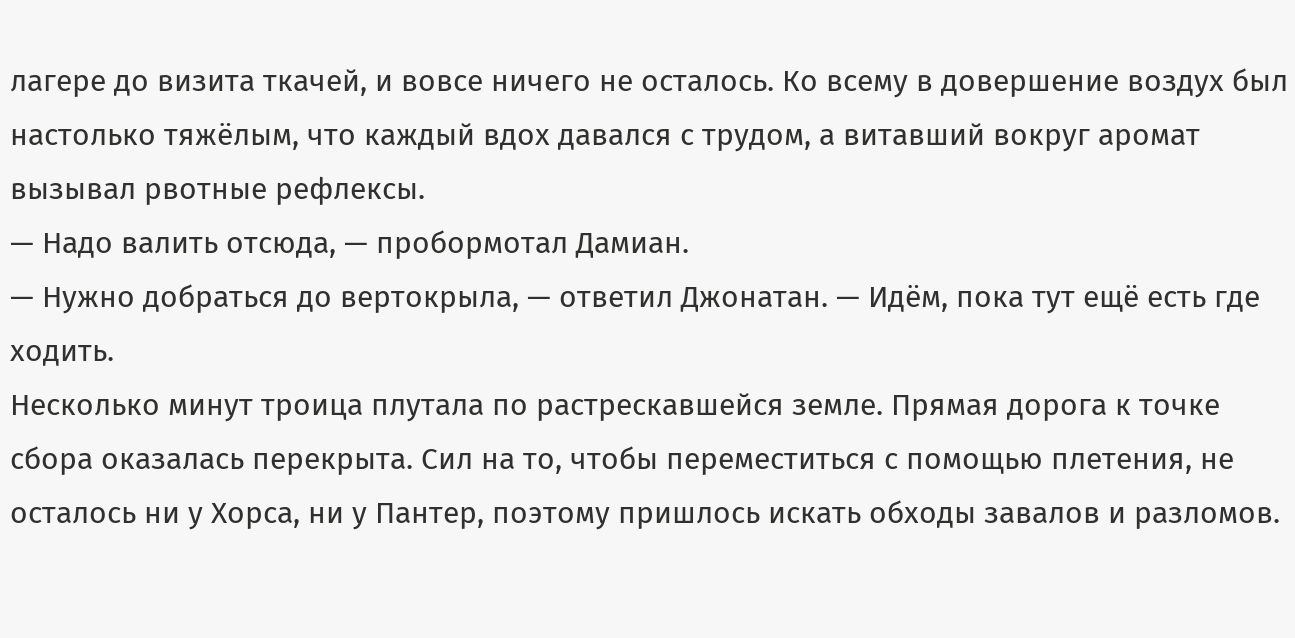лагере до визита ткачей, и вовсе ничего не осталось. Ко всему в довершение воздух был настолько тяжёлым, что каждый вдох давался с трудом, а витавший вокруг аромат вызывал рвотные рефлексы.
— Надо валить отсюда, — пробормотал Дамиан.
— Нужно добраться до вертокрыла, — ответил Джонатан. — Идём, пока тут ещё есть где ходить.
Несколько минут троица плутала по растрескавшейся земле. Прямая дорога к точке сбора оказалась перекрыта. Сил на то, чтобы переместиться с помощью плетения, не осталось ни у Хорса, ни у Пантер, поэтому пришлось искать обходы завалов и разломов.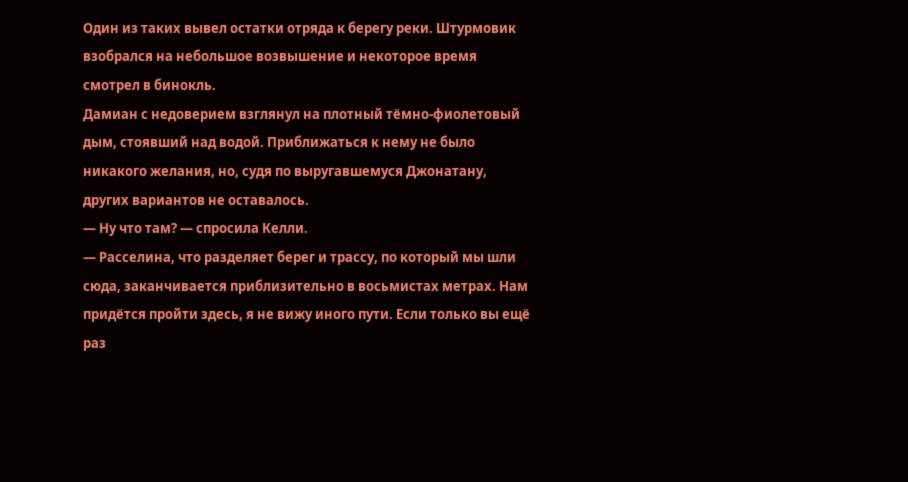Один из таких вывел остатки отряда к берегу реки. Штурмовик взобрался на небольшое возвышение и некоторое время смотрел в бинокль.
Дамиан с недоверием взглянул на плотный тёмно-фиолетовый дым, стоявший над водой. Приближаться к нему не было никакого желания, но, судя по выругавшемуся Джонатану, других вариантов не оставалось.
— Ну что там? — спросила Келли.
— Расселина, что разделяет берег и трассу, по который мы шли сюда, заканчивается приблизительно в восьмистах метрах. Нам придётся пройти здесь, я не вижу иного пути. Если только вы ещё раз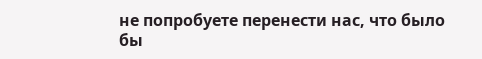не попробуете перенести нас, что было бы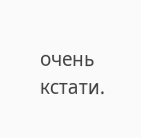очень кстати.